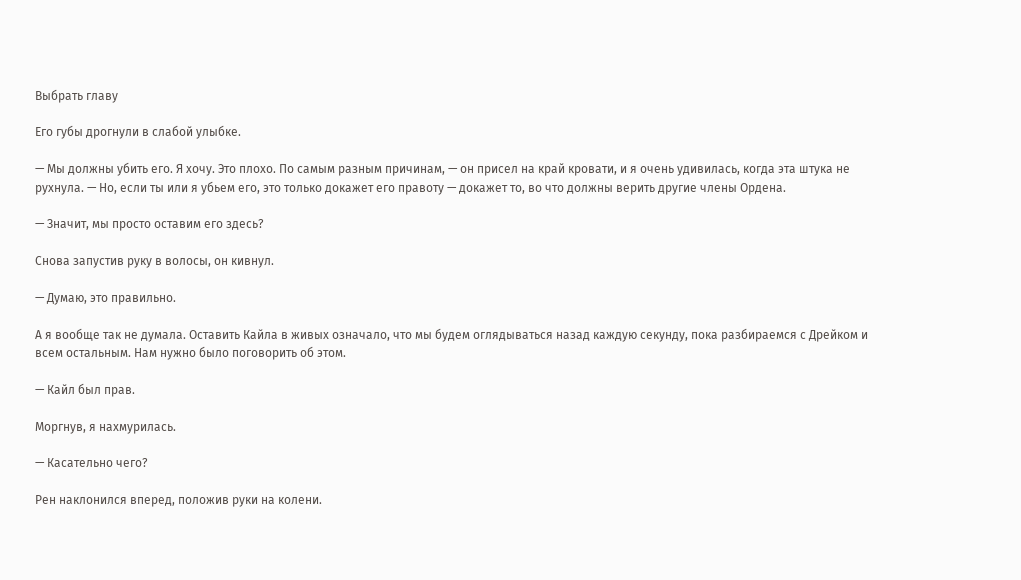Выбрать главу

Его губы дрогнули в слабой улыбке.

— Мы должны убить его. Я хочу. Это плохо. По самым разным причинам, — он присел на край кровати, и я очень удивилась, когда эта штука не рухнула. — Но, если ты или я убьем его, это только докажет его правоту — докажет то, во что должны верить другие члены Ордена.

— Значит, мы просто оставим его здесь?

Снова запустив руку в волосы, он кивнул.

— Думаю, это правильно.

А я вообще так не думала. Оставить Кайла в живых означало, что мы будем оглядываться назад каждую секунду, пока разбираемся с Дрейком и всем остальным. Нам нужно было поговорить об этом.

— Кайл был прав.

Моргнув, я нахмурилась.

— Касательно чего?

Рен наклонился вперед, положив руки на колени.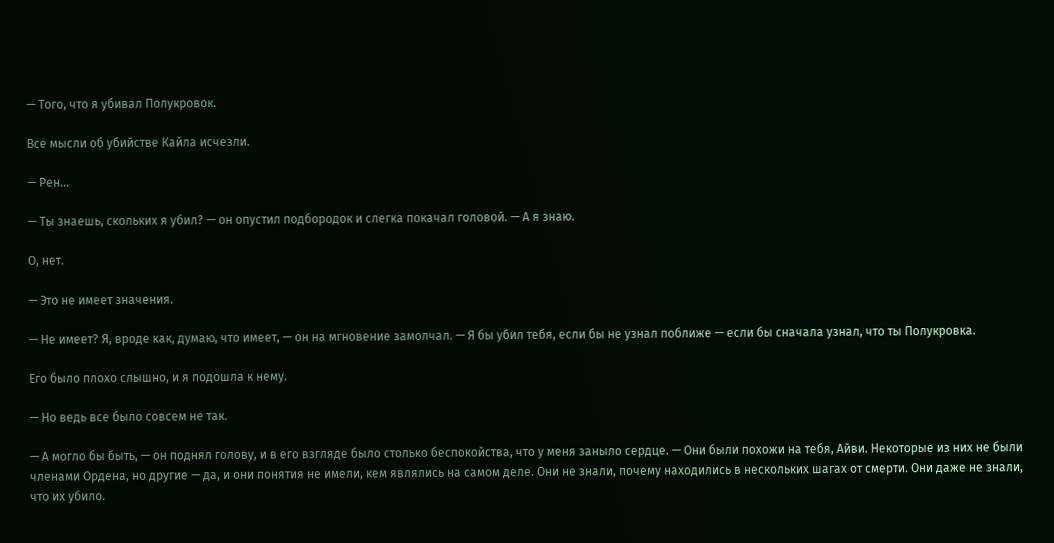— Того, что я убивал Полукровок.

Все мысли об убийстве Кайла исчезли.

— Рен…

— Ты знаешь, скольких я убил? — он опустил подбородок и слегка покачал головой. — А я знаю.

О, нет.

— Это не имеет значения.

— Не имеет? Я, вроде как, думаю, что имеет, — он на мгновение замолчал. — Я бы убил тебя, если бы не узнал поближе — если бы сначала узнал, что ты Полукровка.

Его было плохо слышно, и я подошла к нему.

— Но ведь все было совсем не так.

— А могло бы быть, — он поднял голову, и в его взгляде было столько беспокойства, что у меня заныло сердце. — Они были похожи на тебя, Айви. Некоторые из них не были членами Ордена, но другие — да, и они понятия не имели, кем являлись на самом деле. Они не знали, почему находились в нескольких шагах от смерти. Они даже не знали, что их убило.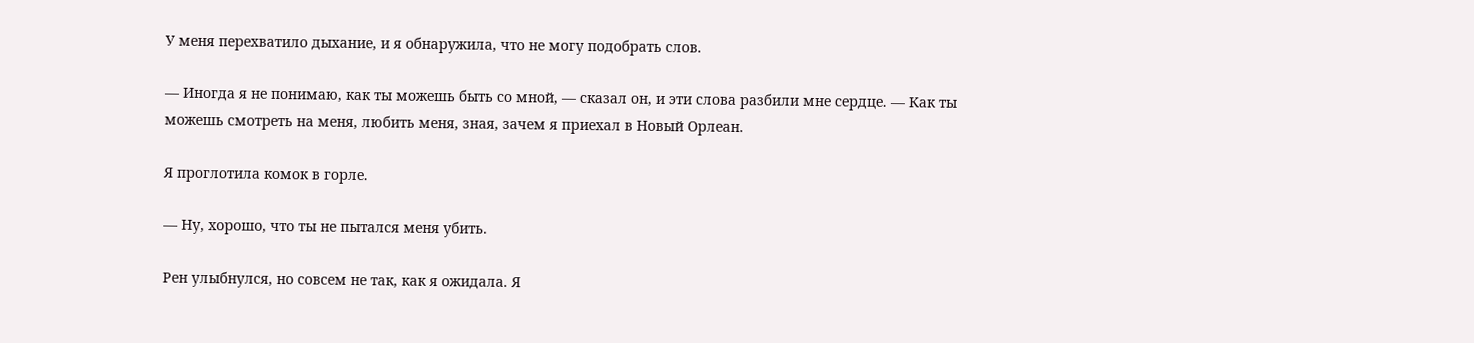У меня перехватило дыхание, и я обнаружила, что не могу подобрать слов.

— Иногда я не понимаю, как ты можешь быть со мной, — сказал он, и эти слова разбили мне сердце. — Как ты можешь смотреть на меня, любить меня, зная, зачем я приехал в Новый Орлеан.

Я проглотила комок в горле.

— Ну, хорошо, что ты не пытался меня убить.

Рен улыбнулся, но совсем не так, как я ожидала. Я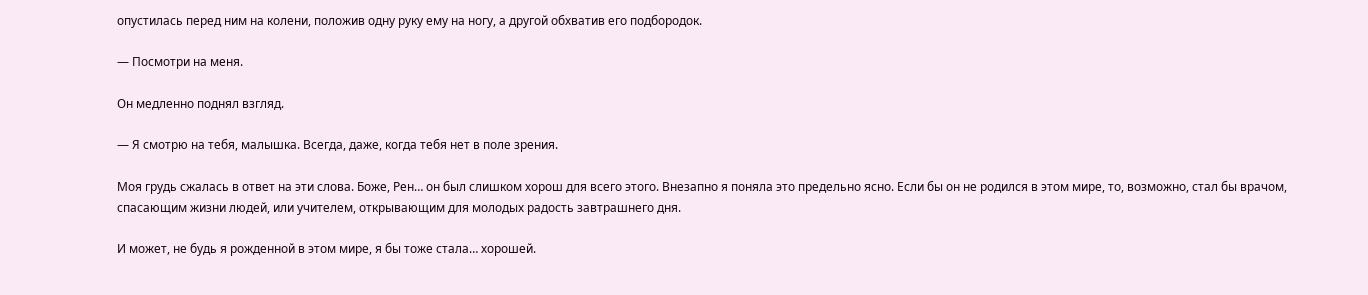опустилась перед ним на колени, положив одну руку ему на ногу, а другой обхватив его подбородок.

— Посмотри на меня.

Он медленно поднял взгляд.

— Я смотрю на тебя, малышка. Всегда, даже, когда тебя нет в поле зрения.

Моя грудь сжалась в ответ на эти слова. Боже, Рен… он был слишком хорош для всего этого. Внезапно я поняла это предельно ясно. Если бы он не родился в этом мире, то, возможно, стал бы врачом, спасающим жизни людей, или учителем, открывающим для молодых радость завтрашнего дня.

И может, не будь я рожденной в этом мире, я бы тоже стала… хорошей.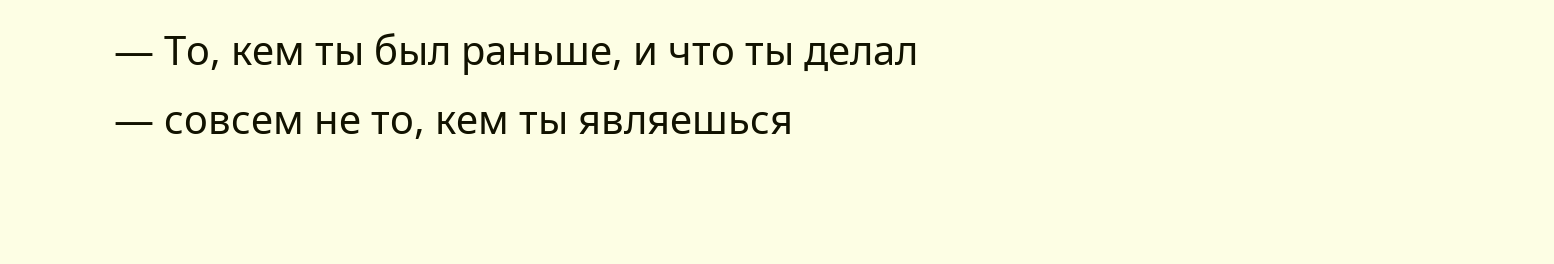— То, кем ты был раньше, и что ты делал — совсем не то, кем ты являешься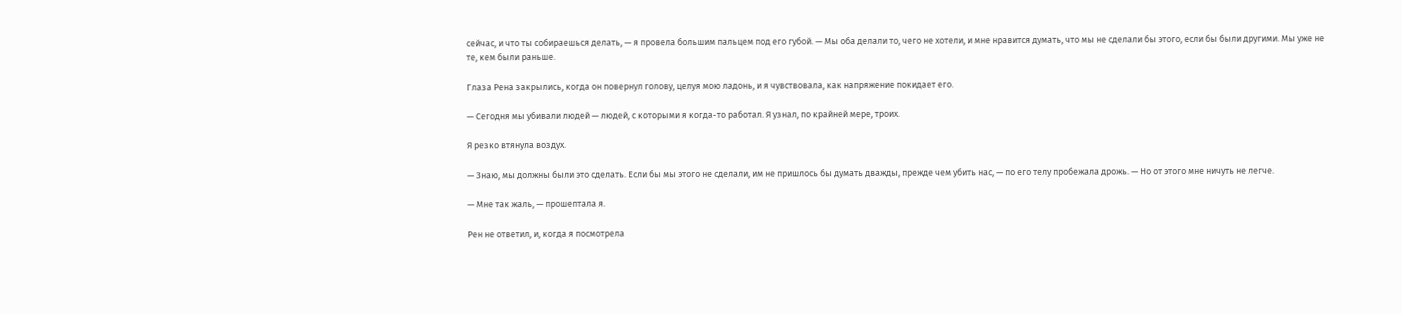сейчас, и что ты собираешься делать, — я провела большим пальцем под его губой. — Мы оба делали то, чего не хотели, и мне нравится думать, что мы не сделали бы этого, если бы были другими. Мы уже не те, кем были раньше.

Глаза Рена закрылись, когда он повернул голову, целуя мою ладонь, и я чувствовала, как напряжение покидает его.

— Сегодня мы убивали людей — людей, с которыми я когда-то работал. Я узнал, по крайней мере, троих.

Я резко втянула воздух.

— Знаю, мы должны были это сделать. Если бы мы этого не сделали, им не пришлось бы думать дважды, прежде чем убить нас, — по его телу пробежала дрожь. — Но от этого мне ничуть не легче.

— Мне так жаль, — прошептала я.

Рен не ответил, и, когда я посмотрела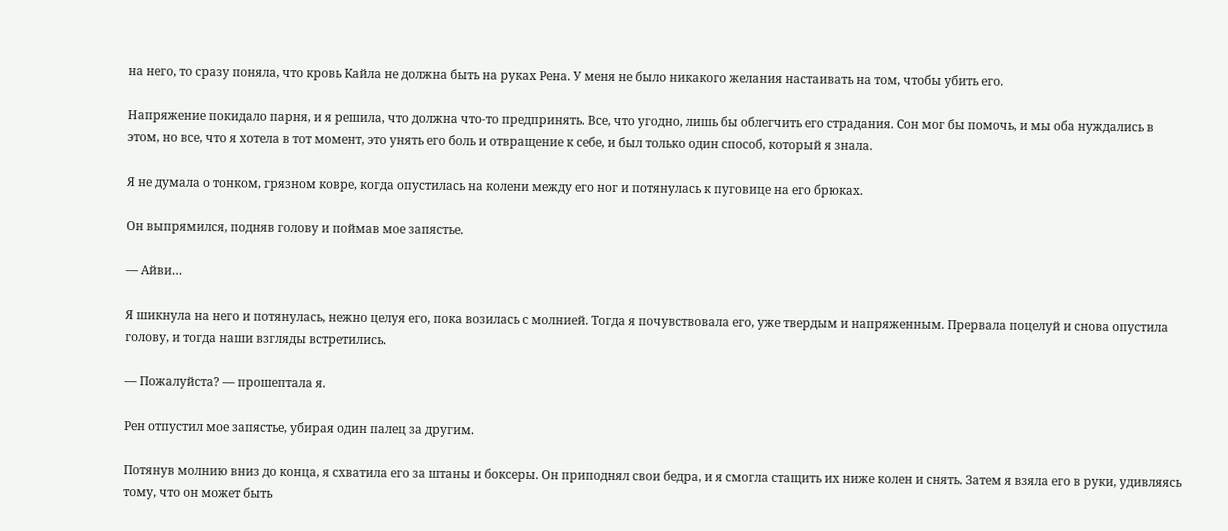на него, то сразу поняла, что кровь Кайла не должна быть на руках Рена. У меня не было никакого желания настаивать на том, чтобы убить его.

Напряжение покидало парня, и я решила, что должна что-то предпринять. Все, что угодно, лишь бы облегчить его страдания. Сон мог бы помочь, и мы оба нуждались в этом, но все, что я хотела в тот момент, это унять его боль и отвращение к себе, и был только один способ, который я знала.

Я не думала о тонком, грязном ковре, когда опустилась на колени между его ног и потянулась к пуговице на его брюках.

Он выпрямился, подняв голову и поймав мое запястье.

— Айви…

Я шикнула на него и потянулась, нежно целуя его, пока возилась с молнией. Тогда я почувствовала его, уже твердым и напряженным. Прервала поцелуй и снова опустила голову, и тогда наши взгляды встретились.

— Пожалуйста? — прошептала я.

Рен отпустил мое запястье, убирая один палец за другим.

Потянув молнию вниз до конца, я схватила его за штаны и боксеры. Он приподнял свои бедра, и я смогла стащить их ниже колен и снять. Затем я взяла его в руки, удивляясь тому, что он может быть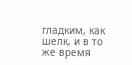гладким, как шелк, и в то же время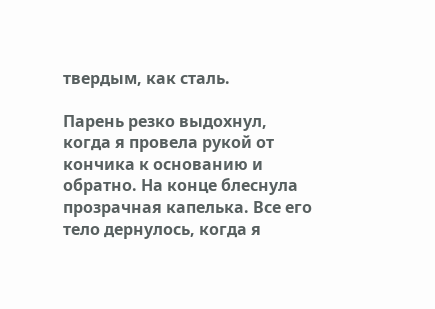твердым, как сталь.

Парень резко выдохнул, когда я провела рукой от кончика к основанию и обратно. На конце блеснула прозрачная капелька. Все его тело дернулось, когда я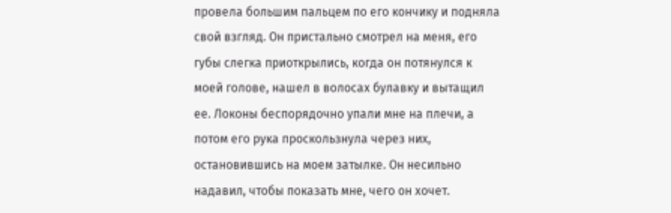провела большим пальцем по его кончику и подняла свой взгляд. Он пристально смотрел на меня, его губы слегка приоткрылись, когда он потянулся к моей голове, нашел в волосах булавку и вытащил ее. Локоны беспорядочно упали мне на плечи, а потом его рука проскользнула через них, остановившись на моем затылке. Он несильно надавил, чтобы показать мне, чего он хочет.